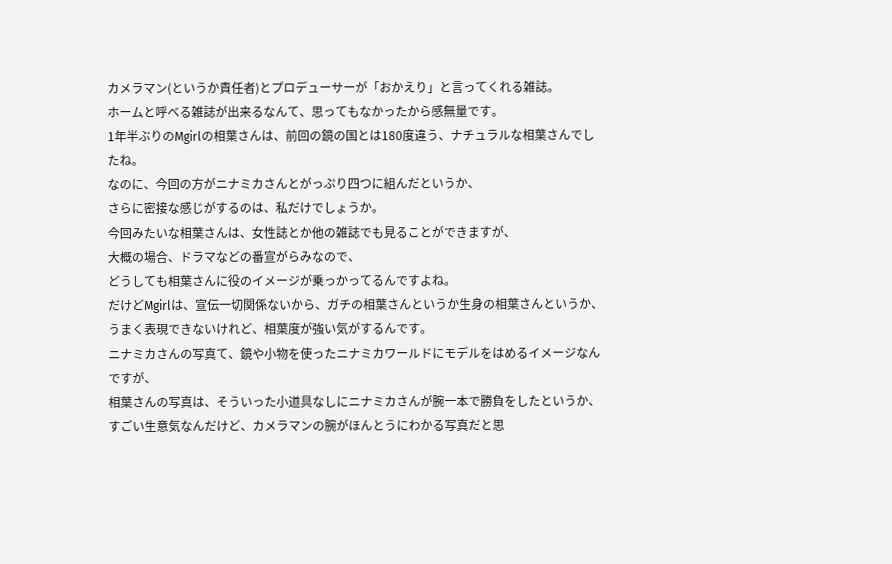カメラマン(というか責任者)とプロデューサーが「おかえり」と言ってくれる雑誌。
ホームと呼べる雑誌が出来るなんて、思ってもなかったから感無量です。
1年半ぶりのMgirlの相葉さんは、前回の鏡の国とは180度違う、ナチュラルな相葉さんでしたね。
なのに、今回の方がニナミカさんとがっぷり四つに組んだというか、
さらに密接な感じがするのは、私だけでしょうか。
今回みたいな相葉さんは、女性誌とか他の雑誌でも見ることができますが、
大概の場合、ドラマなどの番宣がらみなので、
どうしても相葉さんに役のイメージが乗っかってるんですよね。
だけどMgirlは、宣伝一切関係ないから、ガチの相葉さんというか生身の相葉さんというか、
うまく表現できないけれど、相葉度が強い気がするんです。
ニナミカさんの写真て、鏡や小物を使ったニナミカワールドにモデルをはめるイメージなんですが、
相葉さんの写真は、そういった小道具なしにニナミカさんが腕一本で勝負をしたというか、
すごい生意気なんだけど、カメラマンの腕がほんとうにわかる写真だと思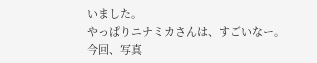いました。
やっぱりニナミカさんは、すごいなー。
今回、写真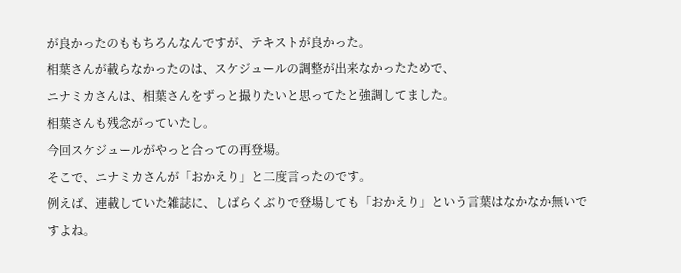が良かったのももちろんなんですが、テキストが良かった。
相葉さんが載らなかったのは、スケジュールの調整が出来なかったためで、
ニナミカさんは、相葉さんをずっと撮りたいと思ってたと強調してました。
相葉さんも残念がっていたし。
今回スケジュールがやっと合っての再登場。
そこで、ニナミカさんが「おかえり」と二度言ったのです。
例えば、連載していた雑誌に、しばらくぶりで登場しても「おかえり」という言葉はなかなか無いですよね。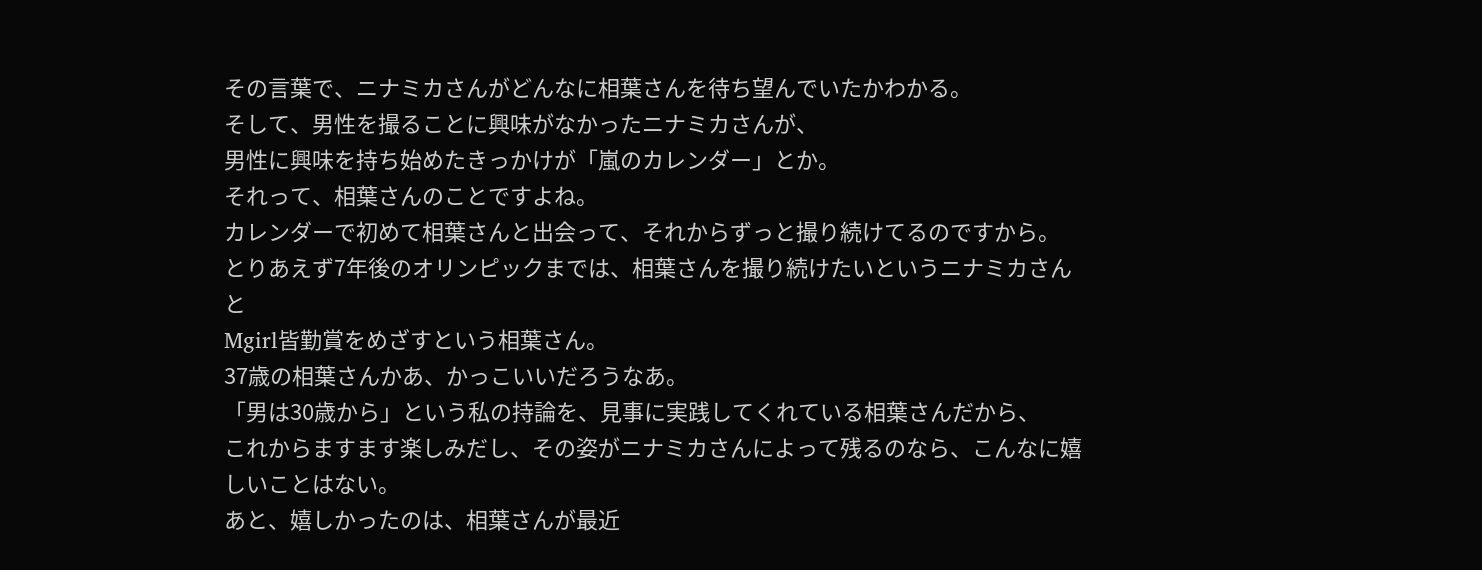その言葉で、ニナミカさんがどんなに相葉さんを待ち望んでいたかわかる。
そして、男性を撮ることに興味がなかったニナミカさんが、
男性に興味を持ち始めたきっかけが「嵐のカレンダー」とか。
それって、相葉さんのことですよね。
カレンダーで初めて相葉さんと出会って、それからずっと撮り続けてるのですから。
とりあえず7年後のオリンピックまでは、相葉さんを撮り続けたいというニナミカさんと
Mgirl皆勤賞をめざすという相葉さん。
37歳の相葉さんかあ、かっこいいだろうなあ。
「男は30歳から」という私の持論を、見事に実践してくれている相葉さんだから、
これからますます楽しみだし、その姿がニナミカさんによって残るのなら、こんなに嬉しいことはない。
あと、嬉しかったのは、相葉さんが最近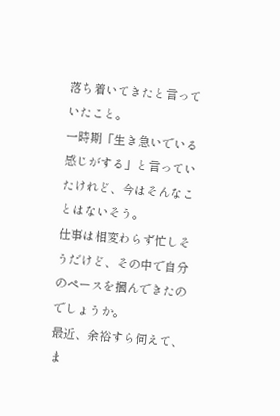落ち着いてきたと言っていたこと。
一時期「生き急いでいる感じがする」と言っていたけれど、今はそんなことはないそう。
仕事は相変わらず忙しそうだけど、その中で自分のペースを摑んできたのでしょうか。
最近、余裕すら伺えて、ま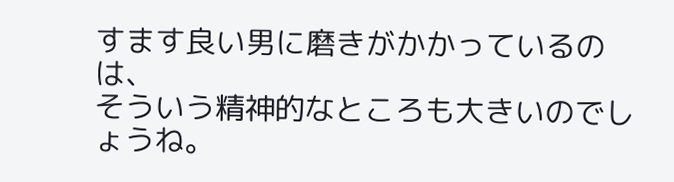すます良い男に磨きがかかっているのは、
そういう精神的なところも大きいのでしょうね。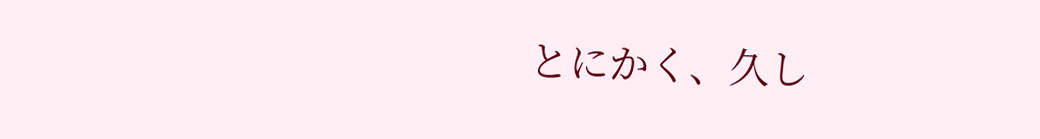とにかく、久し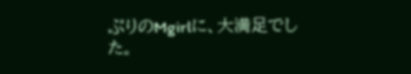ぶりのMgirlに、大満足でした。